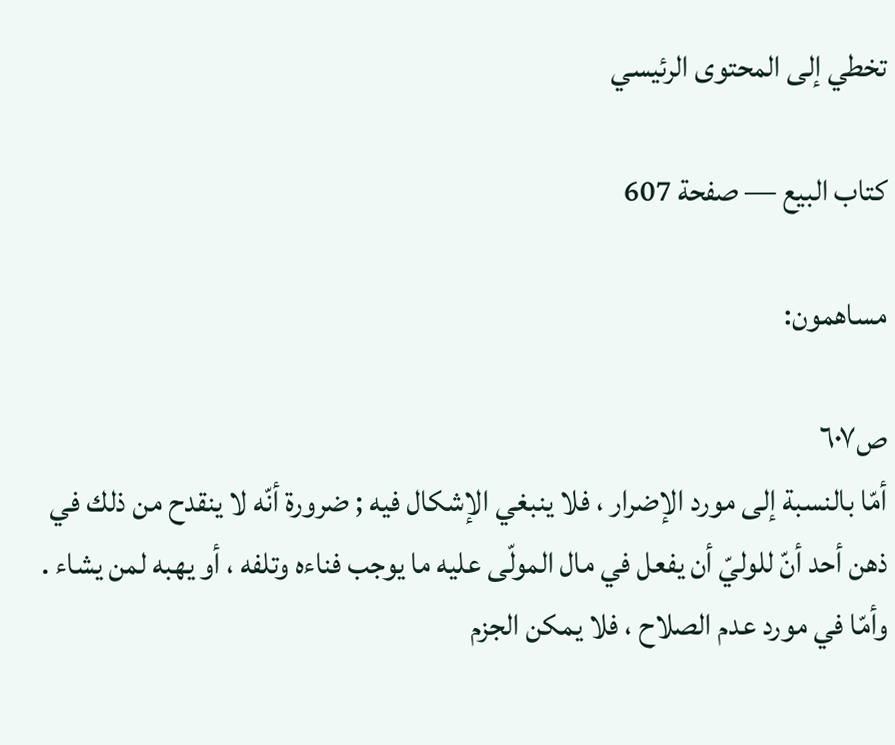تخطي إلى المحتوى الرئيسي

كتاب البيع — صفحة 607

مساهمون:

ص٦٠٧
أمّا بالنسبة إلى مورد الإضرار ، فلا ينبغي الإشكال فيه ; ضرورة أنّه لا ينقدح من ذلك في ذهن أحد أنّ للوليّ أن يفعل في مال المولّى عليه ما يوجب فناءه وتلفه ، أو يهبه لمن يشاء . وأمّا في مورد عدم الصلاح ، فلا يمكن الجزم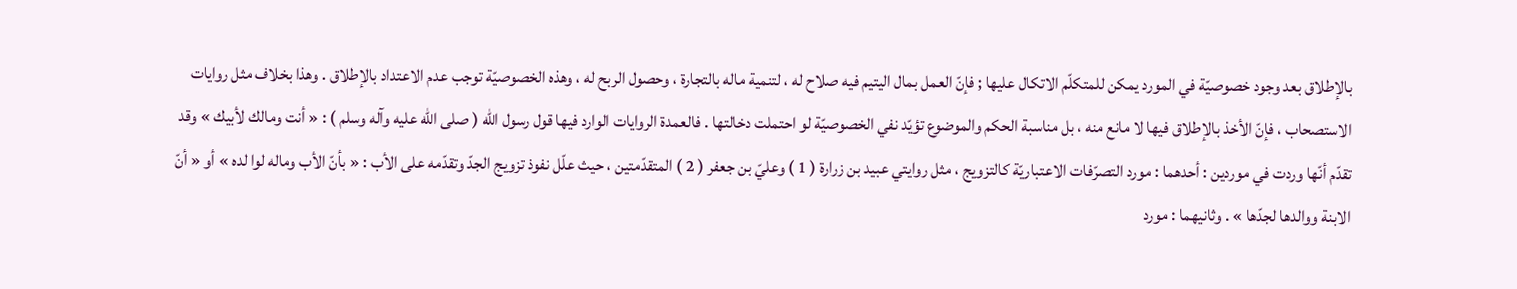بالإطلاق بعد وجود خصوصيّة في المورد يمكن للمتكلّم الاتكال عليها ; فإنّ العمل بمال اليتيم فيه صلاح له ، لتنمية ماله بالتجارة ، وحصول الربح له ، وهذه الخصوصيّة توجب عدم الاعتداد بالإطلاق . وهذا بخلاف مثل روايات الاستصحاب ، فإنّ الأخذ بالإطلاق فيها لا مانع منه ، بل مناسبة الحكم والموضوع تؤيّد نفي الخصوصيّة لو احتملت دخالتها . فالعمدة الروايات الوارد فيها قول رسول الله ( صلى الله عليه وآله وسلم ) : « أنت ومالك لأبيك » وقد تقدّم أنّها وردت في موردين : أحدهما : مورد التصرّفات الاعتباريّة كالتزويج ، مثل روايتي عبيد بن زرارة ( 1 ) وعليّ بن جعفر ( 2 ) المتقدّمتين ، حيث علّل نفوذ تزويج الجدّ وتقدّمه على الأب : « بأنّ الأب وماله لوا لده » أو « أنّ الابنة ووالدها لجدّها » . وثانيهما : مورد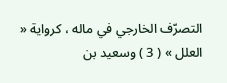التصرّف الخارجي في ماله ، كرواية « العلل » ( 3 ) وسعيد بن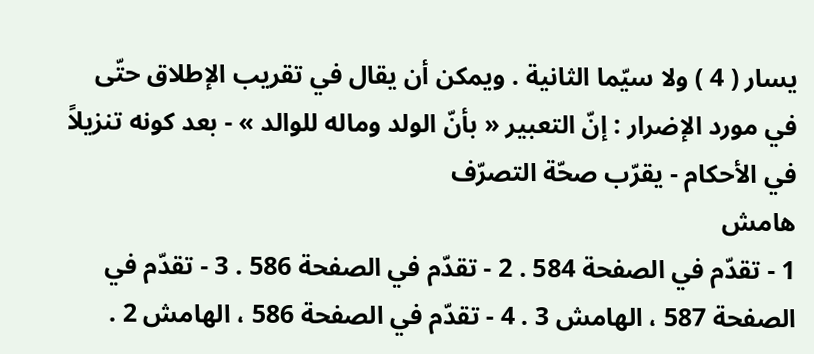يسار ( 4 ) ولا سيّما الثانية . ويمكن أن يقال في تقريب الإطلاق حتّى في مورد الإضرار : إنّ التعبير « بأنّ الولد وماله للوالد » - بعد كونه تنزيلاً في الأحكام - يقرّب صحّة التصرّف
هامش
1 - تقدّم في الصفحة 584 . 2 - تقدّم في الصفحة 586 . 3 - تقدّم في الصفحة 587 ، الهامش 3 . 4 - تقدّم في الصفحة 586 ، الهامش 2 .